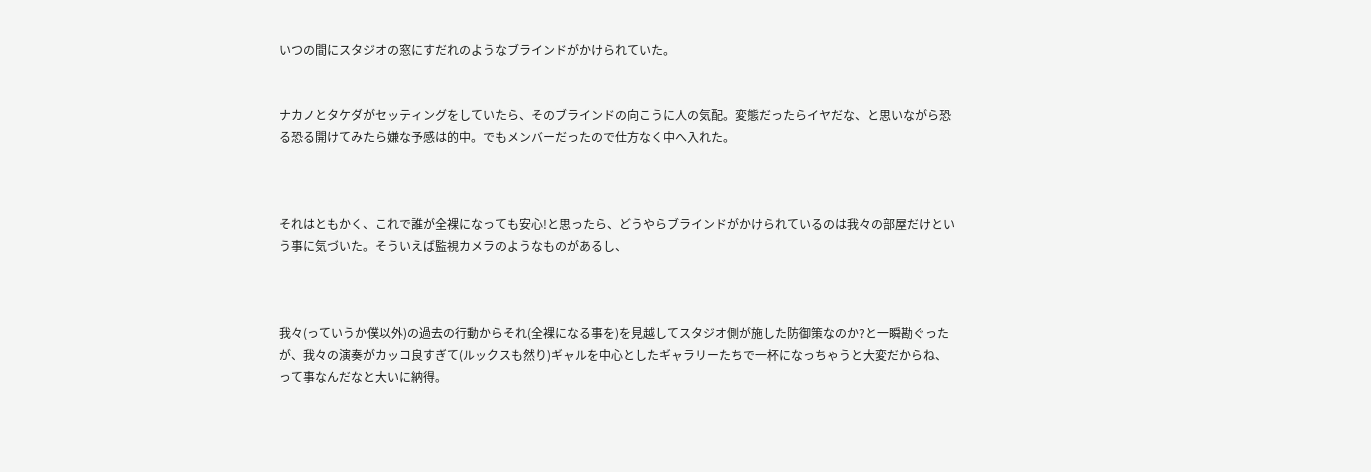いつの間にスタジオの窓にすだれのようなブラインドがかけられていた。


ナカノとタケダがセッティングをしていたら、そのブラインドの向こうに人の気配。変態だったらイヤだな、と思いながら恐る恐る開けてみたら嫌な予感は的中。でもメンバーだったので仕方なく中へ入れた。



それはともかく、これで誰が全裸になっても安心!と思ったら、どうやらブラインドがかけられているのは我々の部屋だけという事に気づいた。そういえば監視カメラのようなものがあるし、



我々(っていうか僕以外)の過去の行動からそれ(全裸になる事を)を見越してスタジオ側が施した防御策なのか?と一瞬勘ぐったが、我々の演奏がカッコ良すぎて(ルックスも然り)ギャルを中心としたギャラリーたちで一杯になっちゃうと大変だからね、って事なんだなと大いに納得。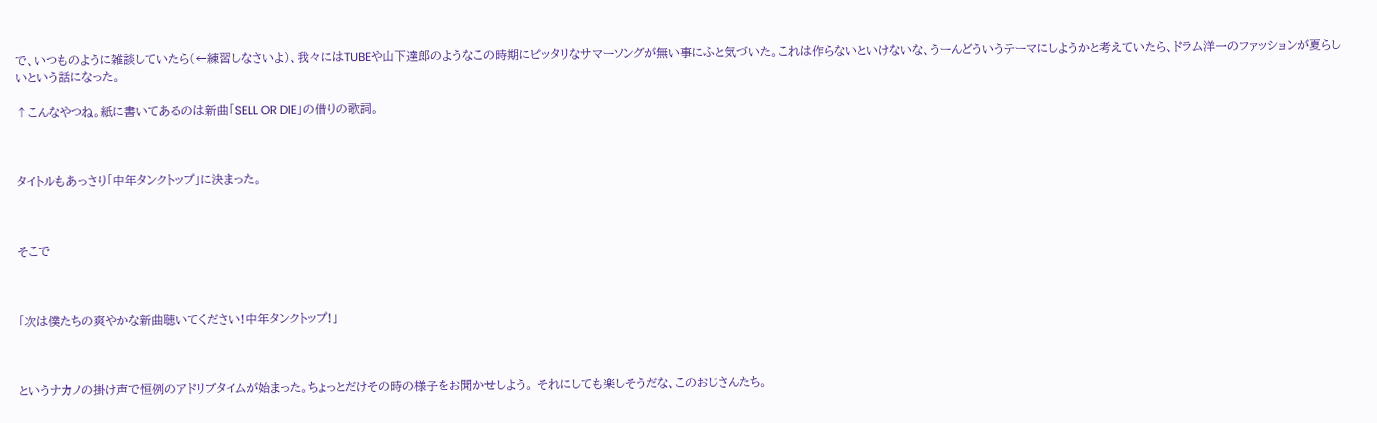で、いつものように雑談していたら(←練習しなさいよ)、我々にはTUBEや山下達郎のようなこの時期にピッタリなサマーソングが無い事にふと気づいた。これは作らないといけないな、うーんどういうテーマにしようかと考えていたら、ドラム洋一のファッションが夏らしいという話になった。

↑こんなやつね。紙に書いてあるのは新曲「SELL OR DIE」の借りの歌詞。



タイトルもあっさり「中年タンクトップ」に決まった。



そこで



「次は僕たちの爽やかな新曲聴いてください!中年タンクトップ!」



というナカノの掛け声で恒例のアドリブタイムが始まった。ちょっとだけその時の様子をお聞かせしよう。 それにしても楽しそうだな、このおじさんたち。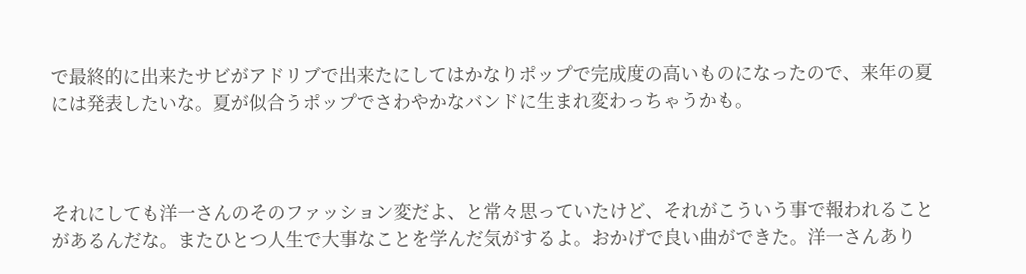で最終的に出来たサビがアドリブで出来たにしてはかなりポップで完成度の高いものになったので、来年の夏には発表したいな。夏が似合うポップでさわやかなバンドに生まれ変わっちゃうかも。



それにしても洋一さんのそのファッション変だよ、と常々思っていたけど、それがこういう事で報われることがあるんだな。またひとつ人生で大事なことを学んだ気がするよ。おかげで良い曲ができた。洋一さんあり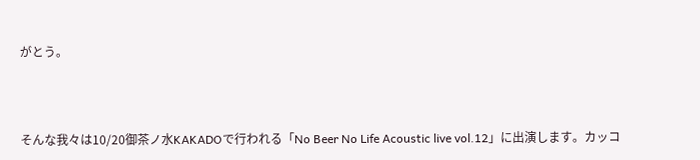がとう。



そんな我々は10/20御茶ノ水KAKADOで行われる「No Beer No Life Acoustic live vol.12」に出演します。カッコ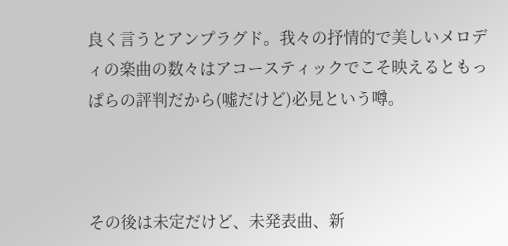良く言うとアンプラグド。我々の抒情的で美しいメロディの楽曲の数々はアコースティックでこそ映えるともっぱらの評判だから(嘘だけど)必見という噂。



その後は未定だけど、未発表曲、新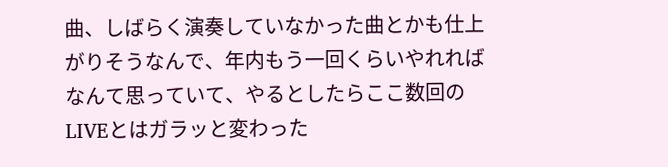曲、しばらく演奏していなかった曲とかも仕上がりそうなんで、年内もう一回くらいやれればなんて思っていて、やるとしたらここ数回のLIVEとはガラッと変わった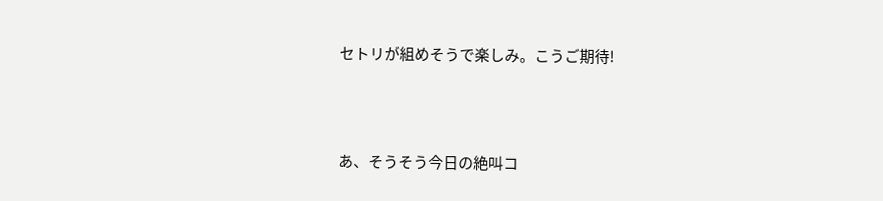セトリが組めそうで楽しみ。こうご期待!



あ、そうそう今日の絶叫コ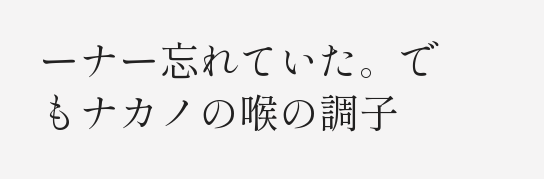ーナー忘れていた。でもナカノの喉の調子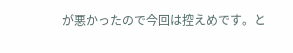が悪かったので今回は控えめです。と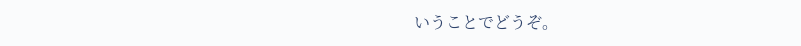いうことでどうぞ。